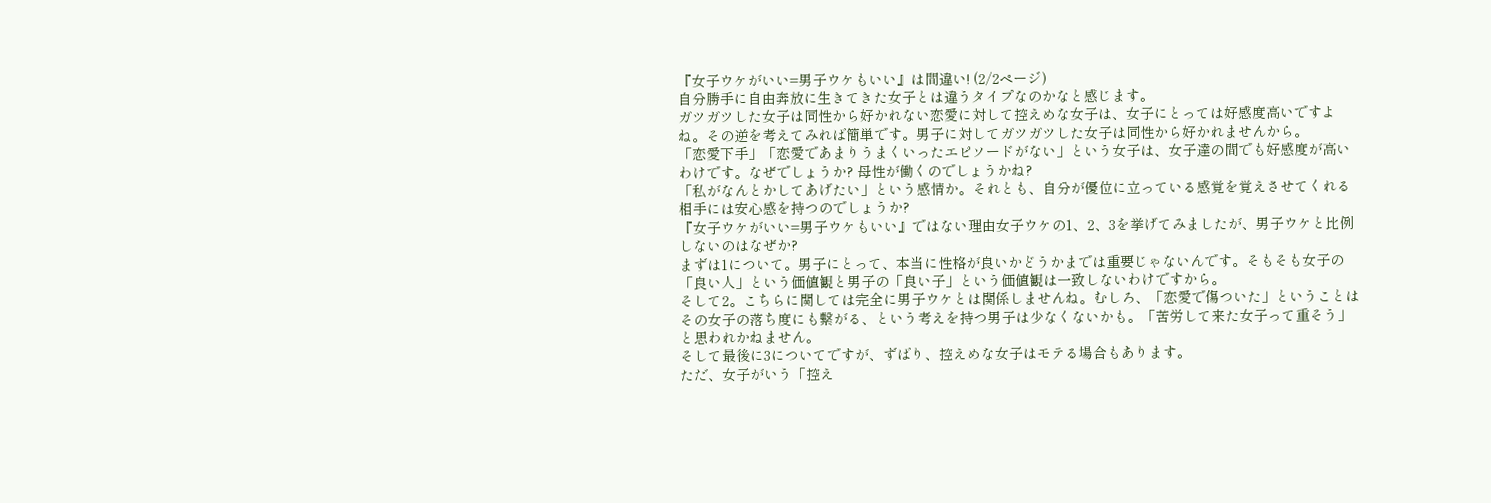『女子ウケがいい=男子ウケもいい』は間違い! (2/2ページ)
自分勝手に自由奔放に生きてきた女子とは違うタイプなのかなと感じます。
ガツガツした女子は同性から好かれない恋愛に対して控えめな女子は、女子にとっては好感度高いですよね。その逆を考えてみれば簡単です。男子に対してガツガツした女子は同性から好かれませんから。
「恋愛下手」「恋愛であまりうまくいったエピソードがない」という女子は、女子達の間でも好感度が高いわけです。なぜでしょうか? 母性が働くのでしょうかね?
「私がなんとかしてあげたい」という感情か。それとも、自分が優位に立っている感覚を覚えさせてくれる相手には安心感を持つのでしょうか?
『女子ウケがいい=男子ウケもいい』ではない理由女子ウケの1、2、3を挙げてみましたが、男子ウケと比例しないのはなぜか?
まずは1について。男子にとって、本当に性格が良いかどうかまでは重要じゃないんです。そもそも女子の「良い人」という価値観と男子の「良い子」という価値観は一致しないわけですから。
そして2。こちらに関しては完全に男子ウケとは関係しませんね。むしろ、「恋愛で傷ついた」ということはその女子の落ち度にも繋がる、という考えを持つ男子は少なくないかも。「苦労して来た女子って重そう」と思われかねません。
そして最後に3についてですが、ずばり、控えめな女子はモテる場合もあります。
ただ、女子がいう「控え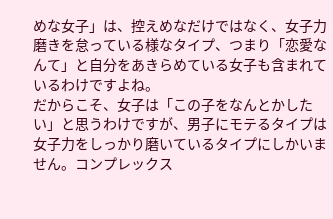めな女子」は、控えめなだけではなく、女子力磨きを怠っている様なタイプ、つまり「恋愛なんて」と自分をあきらめている女子も含まれているわけですよね。
だからこそ、女子は「この子をなんとかしたい」と思うわけですが、男子にモテるタイプは女子力をしっかり磨いているタイプにしかいません。コンプレックス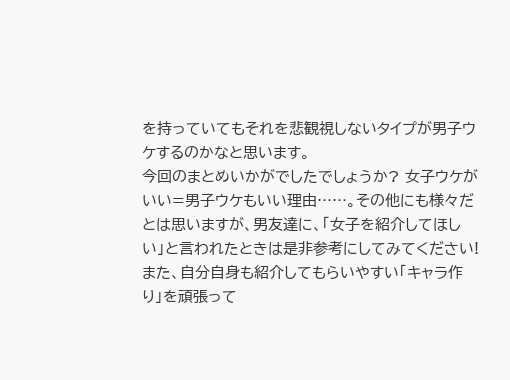を持っていてもそれを悲観視しないタイプが男子ウケするのかなと思います。
今回のまとめいかがでしたでしょうか? 女子ウケがいい=男子ウケもいい理由……。その他にも様々だとは思いますが、男友達に、「女子を紹介してほしい」と言われたときは是非参考にしてみてください!
また、自分自身も紹介してもらいやすい「キャラ作り」を頑張って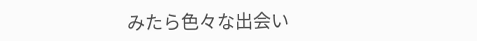みたら色々な出会い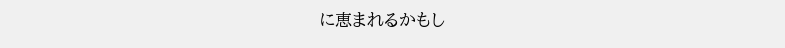に恵まれるかもし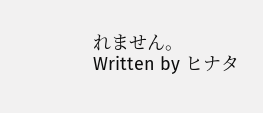れません。
Written by ヒナタ